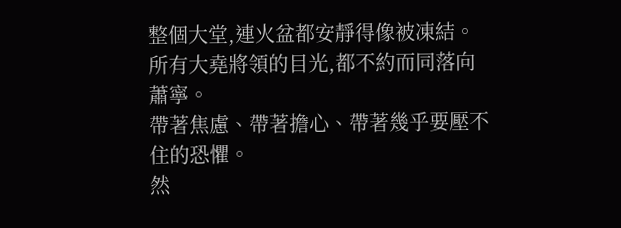整個大堂,連火盆都安靜得像被凍結。
所有大堯將領的目光,都不約而同落向蕭寧。
帶著焦慮、帶著擔心、帶著幾乎要壓不住的恐懼。
然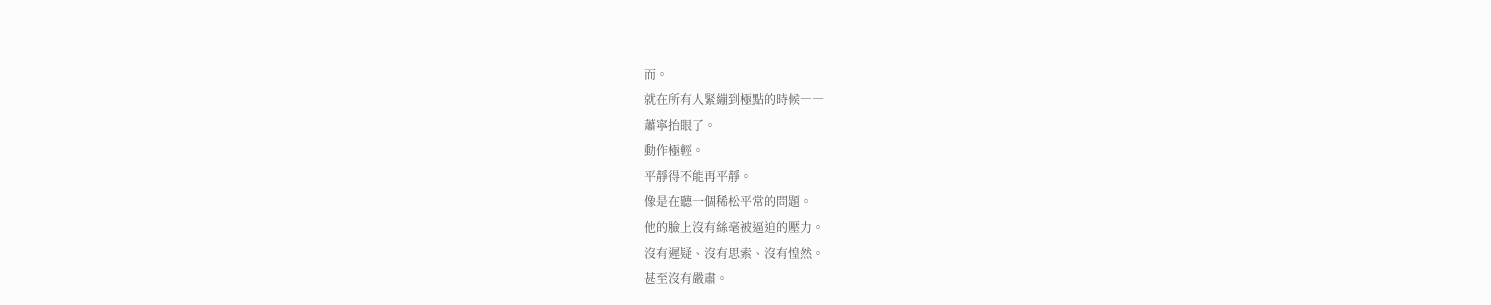而。
就在所有人緊繃到極點的時候――
蕭寧抬眼了。
動作極輕。
平靜得不能再平靜。
像是在聽一個稀松平常的問題。
他的臉上沒有絲毫被逼迫的壓力。
沒有遲疑、沒有思索、沒有惶然。
甚至沒有嚴肅。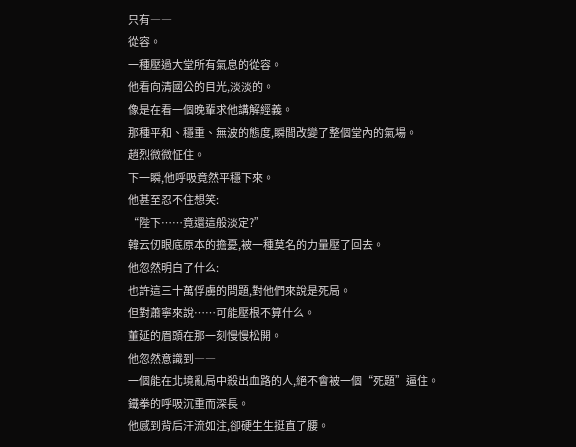只有――
從容。
一種壓過大堂所有氣息的從容。
他看向清國公的目光,淡淡的。
像是在看一個晚輩求他講解經義。
那種平和、穩重、無波的態度,瞬間改變了整個堂內的氣場。
趙烈微微怔住。
下一瞬,他呼吸竟然平穩下來。
他甚至忍不住想笑:
“陛下……竟還這般淡定?”
韓云仞眼底原本的擔憂,被一種莫名的力量壓了回去。
他忽然明白了什么:
也許這三十萬俘虜的問題,對他們來說是死局。
但對蕭寧來說……可能壓根不算什么。
董延的眉頭在那一刻慢慢松開。
他忽然意識到――
一個能在北境亂局中殺出血路的人,絕不會被一個“死題”逼住。
鐵拳的呼吸沉重而深長。
他感到背后汗流如注,卻硬生生挺直了腰。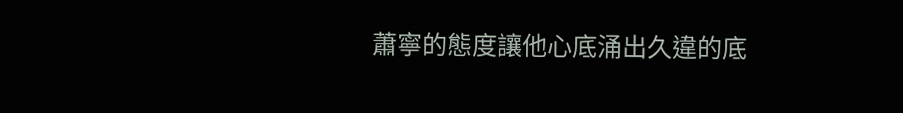蕭寧的態度讓他心底涌出久違的底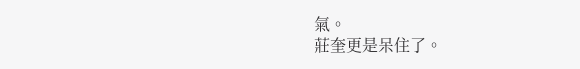氣。
莊奎更是呆住了。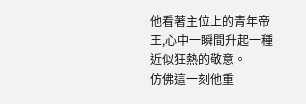他看著主位上的青年帝王,心中一瞬間升起一種近似狂熱的敬意。
仿佛這一刻他重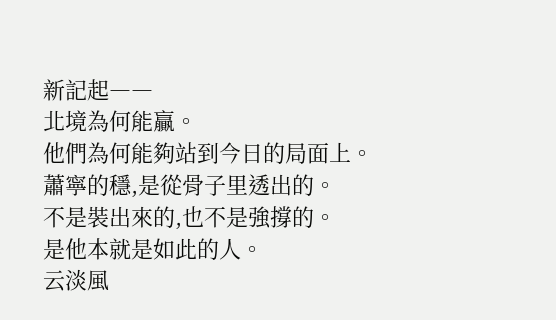新記起――
北境為何能贏。
他們為何能夠站到今日的局面上。
蕭寧的穩,是從骨子里透出的。
不是裝出來的,也不是強撐的。
是他本就是如此的人。
云淡風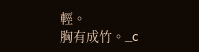輕。
胸有成竹。_c